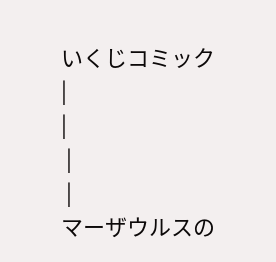いくじコミック
|
|
 |
 |
マーザウルスの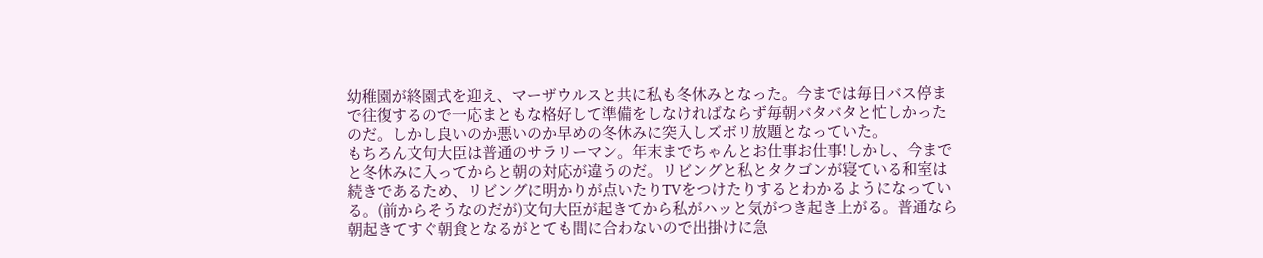幼稚園が終園式を迎え、マーザウルスと共に私も冬休みとなった。今までは毎日バス停まで往復するので一応まともな格好して準備をしなければならず毎朝バタバタと忙しかったのだ。しかし良いのか悪いのか早めの冬休みに突入しズボリ放題となっていた。
もちろん文句大臣は普通のサラリーマン。年末までちゃんとお仕事お仕事!しかし、今までと冬休みに入ってからと朝の対応が違うのだ。リビングと私とタクゴンが寝ている和室は続きであるため、リビングに明かりが点いたりTVをつけたりするとわかるようになっている。(前からそうなのだが)文句大臣が起きてから私がハッと気がつき起き上がる。普通なら朝起きてすぐ朝食となるがとても間に合わないので出掛けに急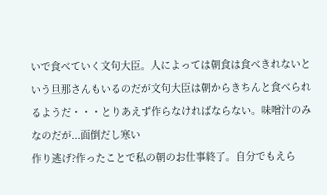いで食べていく文句大臣。人によっては朝食は食べきれないという旦那さんもいるのだが文句大臣は朝からきちんと食べられるようだ・・・とりあえず作らなければならない。味噌汁のみなのだが...面倒だし寒い
作り逃げ?作ったことで私の朝のお仕事終了。自分でもえら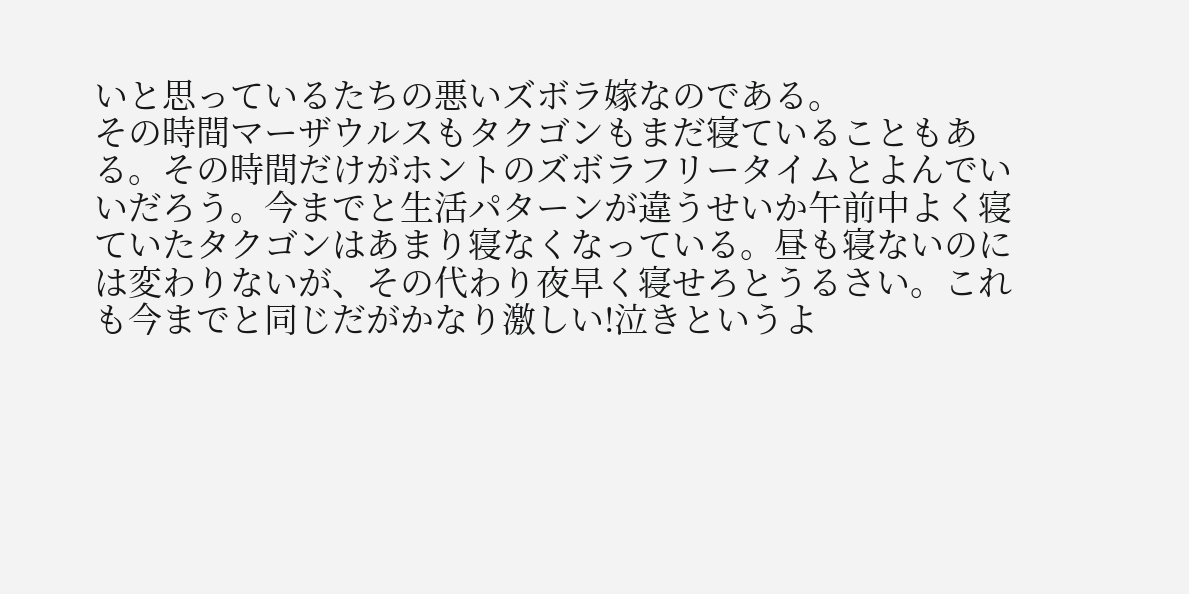いと思っているたちの悪いズボラ嫁なのである。
その時間マーザウルスもタクゴンもまだ寝ていることもある。その時間だけがホントのズボラフリータイムとよんでいいだろう。今までと生活パターンが違うせいか午前中よく寝ていたタクゴンはあまり寝なくなっている。昼も寝ないのには変わりないが、その代わり夜早く寝せろとうるさい。これも今までと同じだがかなり激しい!泣きというよ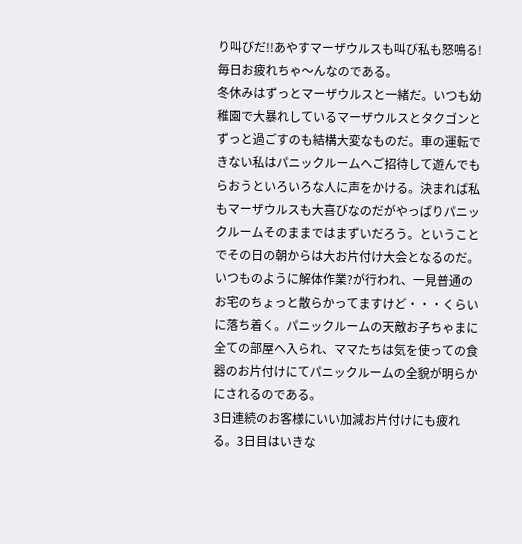り叫びだ!!あやすマーザウルスも叫び私も怒鳴る!毎日お疲れちゃ〜んなのである。
冬休みはずっとマーザウルスと一緒だ。いつも幼稚園で大暴れしているマーザウルスとタクゴンとずっと過ごすのも結構大変なものだ。車の運転できない私はパニックルームへご招待して遊んでもらおうといろいろな人に声をかける。決まれば私もマーザウルスも大喜びなのだがやっぱりパニックルームそのままではまずいだろう。ということでその日の朝からは大お片付け大会となるのだ。いつものように解体作業?が行われ、一見普通のお宅のちょっと散らかってますけど・・・くらいに落ち着く。パニックルームの天敵お子ちゃまに全ての部屋へ入られ、ママたちは気を使っての食器のお片付けにてパニックルームの全貌が明らかにされるのである。
3日連続のお客様にいい加減お片付けにも疲れる。3日目はいきな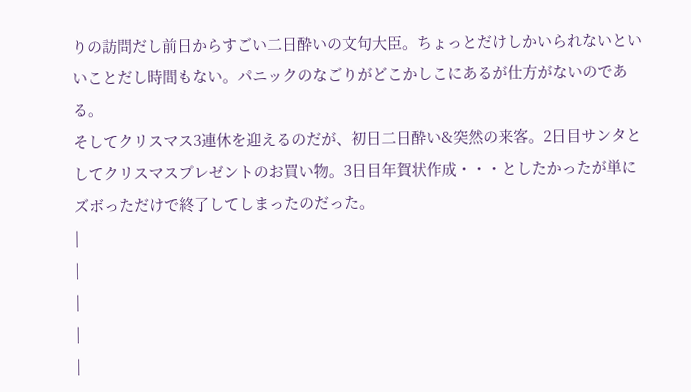りの訪問だし前日からすごい二日酔いの文句大臣。ちょっとだけしかいられないといいことだし時間もない。パニックのなごりがどこかしこにあるが仕方がないのである。
そしてクリスマス3連休を迎えるのだが、初日二日酔い&突然の来客。2日目サンタとしてクリスマスプレゼントのお買い物。3日目年賀状作成・・・としたかったが単にズボっただけで終了してしまったのだった。
|
|
|
|
|